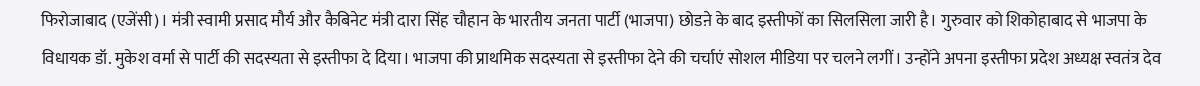फिरोजाबाद (एजेंसी)। मंत्री स्वामी प्रसाद मौर्य और कैबिनेट मंत्री दारा सिंह चौहान के भारतीय जनता पार्टी (भाजपा) छोडऩे के बाद इस्तीफों का सिलसिला जारी है। गुरुवार को शिकोहाबाद से भाजपा के विधायक डॉ. मुकेश वर्मा से पार्टी की सदस्यता से इस्तीफा दे दिया। भाजपा की प्राथमिक सदस्यता से इस्तीफा देने की चर्चाएं सोशल मीडिया पर चलने लगीं। उन्होंने अपना इस्तीफा प्रदेश अध्यक्ष स्वतंत्र देव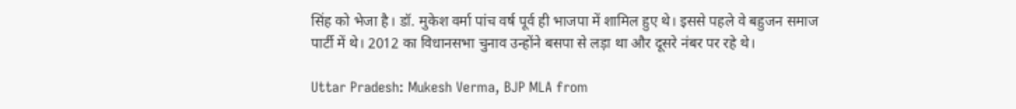सिंह को भेजा है। डॉ. मुकेश वर्मा पांच वर्ष पूर्व ही भाजपा में शामिल हुए थे। इससे पहले वे बहुजन समाज पार्टी में थे। 2012 का विधानसभा चुनाव उन्होंने बसपा से लड़ा था और दूसरे नंबर पर रहे थे।

Uttar Pradesh: Mukesh Verma, BJP MLA from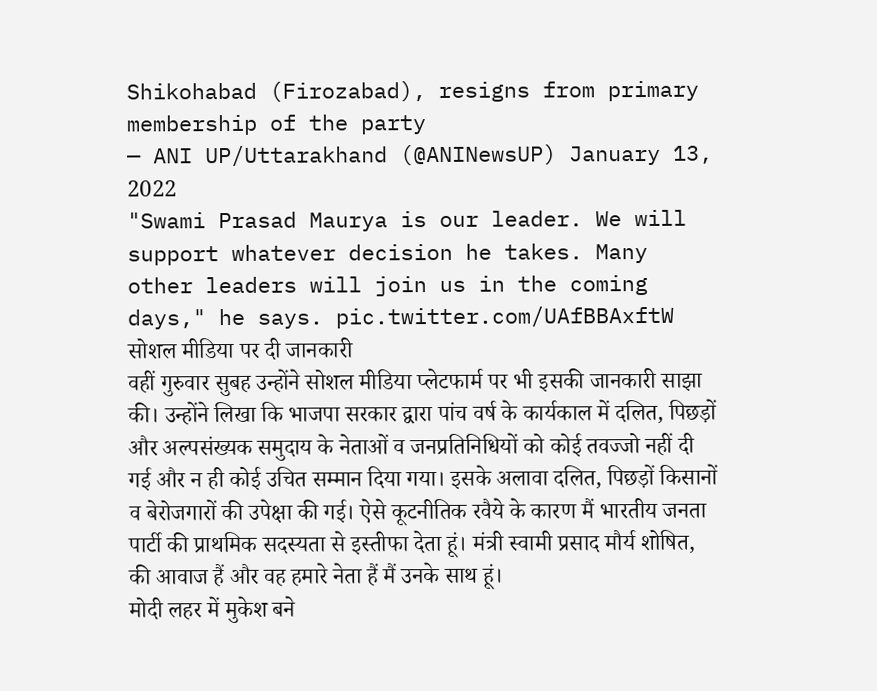Shikohabad (Firozabad), resigns from primary membership of the party
— ANI UP/Uttarakhand (@ANINewsUP) January 13, 2022
"Swami Prasad Maurya is our leader. We will support whatever decision he takes. Many other leaders will join us in the coming days," he says. pic.twitter.com/UAfBBAxftW
सोशल मीडिया पर दी जानकारी
वहीं गुरुवार सुबह उन्होंने सोशल मीडिया प्लेटफार्म पर भी इसकी जानकारी साझा की। उन्होंने लिखा कि भाजपा सरकार द्वारा पांच वर्ष के कार्यकाल में दलित, पिछड़ों और अल्पसंख्यक समुदाय के नेताओं व जनप्रतिनिधियों को कोई तवज्जो नहीं दी गई और न ही कोई उचित सम्मान दिया गया। इसके अलावा दलित, पिछड़ों किसानों व बेरोजगारों की उपेक्षा की गई। ऐसे कूटनीतिक रवैये के कारण मैं भारतीय जनता पार्टी की प्राथमिक सदस्यता से इस्तीफा देता हूं। मंत्री स्वामी प्रसाद मौर्य शोषित, की आवाज हैं और वह हमारे नेता हैं मैं उनके साथ हूं।
मोदी लहर में मुकेश बने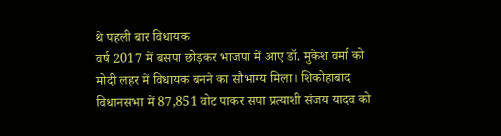थे पहली बार विधायक
वर्ष 2017 में बसपा छोड़कर भाजपा में आए डॉ. मुकेश वर्मा को मोदी लहर में विधायक बनने का सौभाग्य मिला। शिकोहाबाद विधानसभा में 87,851 वोट पाकर सपा प्रत्याशी संजय यादव को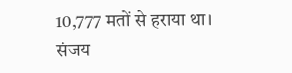10,777 मतों से हराया था। संजय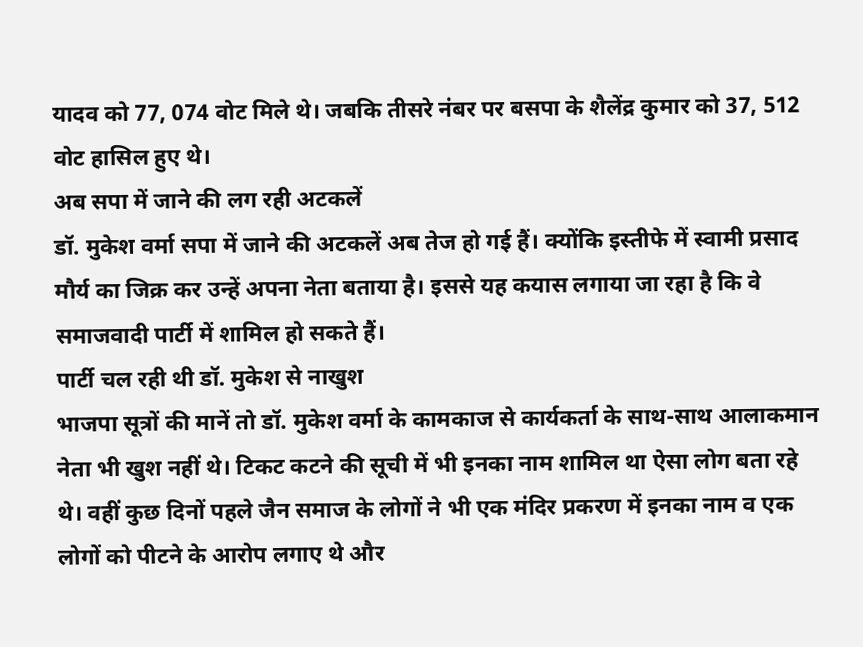यादव को 77, 074 वोट मिले थे। जबकि तीसरे नंबर पर बसपा के शैलेंद्र कुमार को 37, 512 वोट हासिल हुए थे।
अब सपा में जाने की लग रही अटकलें
डॉ. मुकेश वर्मा सपा में जाने की अटकलें अब तेज हो गई हैं। क्योंकि इस्तीफे में स्वामी प्रसाद मौर्य का जिक्र कर उन्हें अपना नेता बताया है। इससे यह कयास लगाया जा रहा है कि वे समाजवादी पार्टी में शामिल हो सकते हैं।
पार्टी चल रही थी डॉ. मुकेश से नाखुश
भाजपा सूत्रों की मानें तो डॉ. मुकेश वर्मा के कामकाज से कार्यकर्ता के साथ-साथ आलाकमान नेता भी खुश नहीं थे। टिकट कटने की सूची में भी इनका नाम शामिल था ऐसा लोग बता रहे थे। वहीं कुछ दिनों पहले जैन समाज के लोगों ने भी एक मंदिर प्रकरण में इनका नाम व एक लोगों को पीटने के आरोप लगाए थे और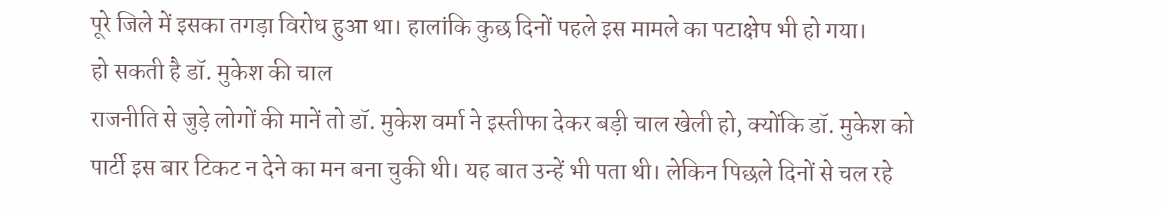पूरे जिले में इसका तगड़ा विरोध हुआ था। हालांकि कुछ दिनों पहले इस मामले का पटाक्षेप भी हो गया।
हो सकती है डॉ. मुकेश की चाल
राजनीति से जुड़े लोगों की मानें तो डॉ. मुकेश वर्मा ने इस्तीफा देकर बड़ी चाल खेली हो, क्योंकि डॉ. मुकेश को पार्टी इस बार टिकट न देने का मन बना चुकी थी। यह बात उन्हें भी पता थी। लेकिन पिछले दिनों से चल रहे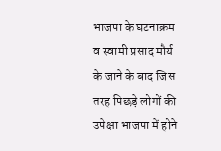भाजपा के घटनाक्रम व स्वामी प्रसाद मौर्य के जाने के बाद जिस तरह पिछड़े लोगों की उपेक्षा भाजपा में होने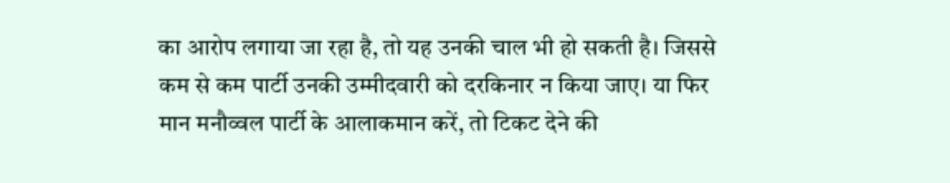का आरोप लगाया जा रहा है, तो यह उनकी चाल भी हो सकती है। जिससे कम से कम पार्टी उनकी उम्मीदवारी को दरकिनार न किया जाए। या फिर मान मनौव्वल पार्टी के आलाकमान करें, तो टिकट देने की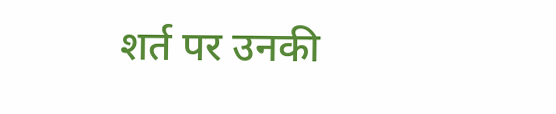शर्त पर उनकी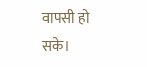वापसी हो सके।